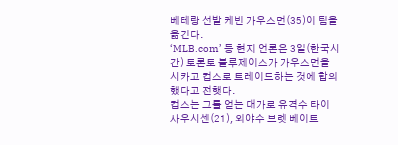베테랑 선발 케빈 가우스먼(35)이 팀을 옮긴다.
‘MLB.com’ 등 현지 언론은 3일(한국시간) 토론토 블루제이스가 가우스먼을 시카고 컵스로 트레이드하는 것에 합의했다고 전햇다.
컵스는 그를 얻는 대가로 유격수 타이 사우시센(21), 외야수 브렛 베이트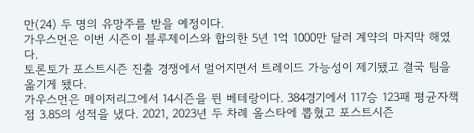만(24) 두 명의 유망주를 받을 예정이다.
가우스먼은 이번 시즌이 블루제이스와 합의한 5년 1억 1000만 달러 계약의 마지막 해였다.
토론토가 포스트시즌 진출 경쟁에서 멀어지면서 트레이드 가능성이 제기됐고 결국 팀을 옮기게 됐다.
가우스먼은 메이저리그에서 14시즌을 뛴 베테랑이다. 384경기에서 117승 123패 평균자책점 3.85의 성적을 냈다. 2021, 2023년 두 차례 올스타에 뽑혔고 포스트시즌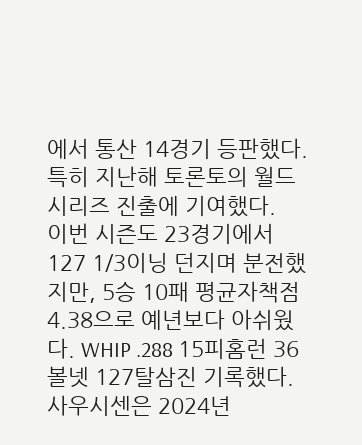에서 통산 14경기 등판했다. 특히 지난해 토론토의 월드시리즈 진출에 기여했다.
이번 시즌도 23경기에서 127 1/3이닝 던지며 분전했지만, 5승 10패 평균자책점 4.38으로 예년보다 아쉬웠다. WHIP .288 15피홈런 36볼넷 127탈삼진 기록했다.
사우시센은 2024년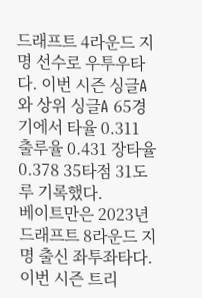드래프트 4라운드 지명 선수로 우투우타다. 이번 시즌 싱글A와 상위 싱글A 65경기에서 타율 0.311 출루율 0.431 장타율 0.378 35타점 31도루 기록했다.
베이트만은 2023년 드래프트 8라운드 지명 출신 좌투좌타다. 이번 시즌 트리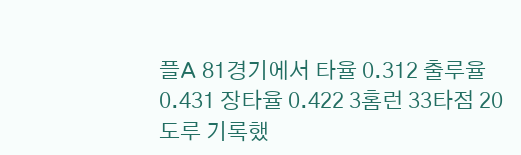플A 81경기에서 타율 0.312 출루율 0.431 장타율 0.422 3홈런 33타점 20도루 기록했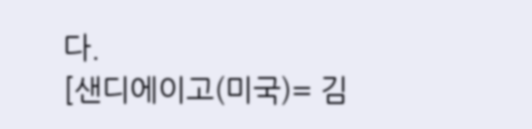다.
[샌디에이고(미국)= 김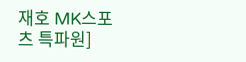재호 MK스포츠 특파원]